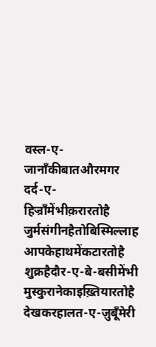वस्ल-ए-जानाँकीबातऔरमगर
दर्द-ए-हिज्राँमेंभीक़रारतोहै
जुर्मसंगीनहैतोबिस्मिल्लाह
आपकेहाथमेंकटारतोहै
शुक्रहैदौर-ए-बे-बसीमेंभी
मुस्कुरानेकाइख़्तियारतोहै
देखकरहालत-ए-ज़ुबूँमेरी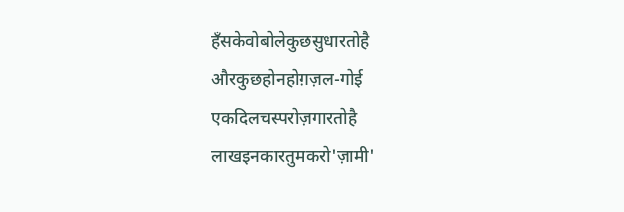हँसकेवोबोलेकुछसुधारतोहै
औरकुछहोनहोग़ज़ल-गोई
एकदिलचस्परोज़गारतोहै
लाखइनकारतुमकरो'ज़ामी'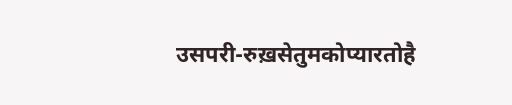उसपरी-रुख़सेतुमकोप्यारतोहै